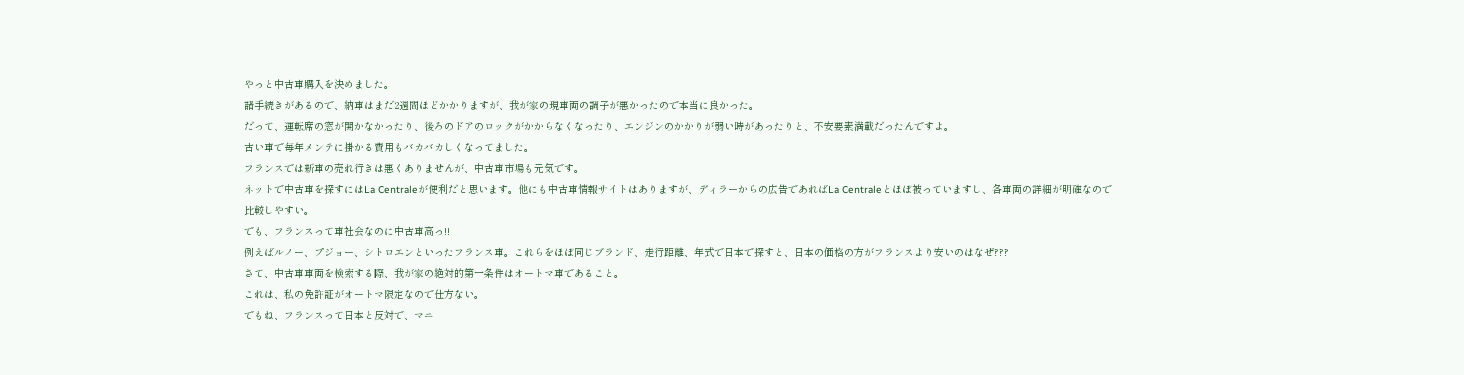やっと中古車購入を決めました。
諸手続きがあるので、納車はまだ2週間ほどかかりますが、我が家の現車両の調子が悪かったので本当に良かった。
だって、運転席の窓が開かなかったり、後ろのドアのロックがかからなくなったり、エンジンのかかりが弱い時があったりと、不安要素満載だったんですよ。
古い車で毎年メンテに掛かる費用もバカバカしくなってました。
フランスでは新車の売れ行きは悪くありませんが、中古車市場も元気です。
ネットで中古車を探すにはLa Centraleが便利だと思います。他にも中古車情報サイトはありますが、ディラーからの広告であればLa Centraleとほぼ被っていますし、各車両の詳細が明確なので比較しやすい。
でも、フランスって車社会なのに中古車高っ!!
例えばルノー、プジョー、シトロエンといったフランス車。これらをほぼ同じブランド、走行距離、年式で日本で探すと、日本の価格の方がフランスより安いのはなぜ???
さて、中古車車両を検索する際、我が家の絶対的第一条件はオートマ車であること。
これは、私の免許証がオートマ限定なので仕方ない。
でもね、フランスって日本と反対で、マニ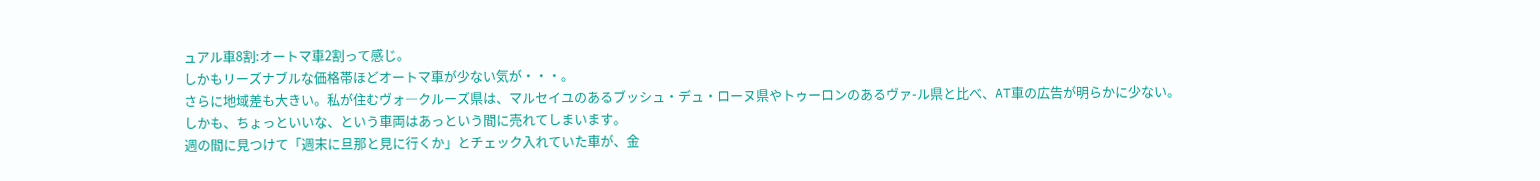ュアル車8割:オートマ車2割って感じ。
しかもリーズナブルな価格帯ほどオートマ車が少ない気が・・・。
さらに地域差も大きい。私が住むヴォ―クルーズ県は、マルセイユのあるブッシュ・デュ・ローヌ県やトゥーロンのあるヴァ-ル県と比べ、AT車の広告が明らかに少ない。
しかも、ちょっといいな、という車両はあっという間に売れてしまいます。
週の間に見つけて「週末に旦那と見に行くか」とチェック入れていた車が、金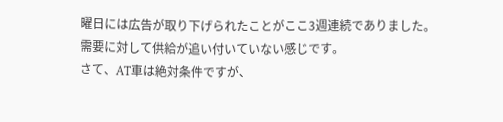曜日には広告が取り下げられたことがここ3週連続でありました。
需要に対して供給が追い付いていない感じです。
さて、AT車は絶対条件ですが、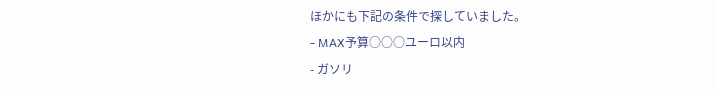ほかにも下記の条件で探していました。
- MAX予算○○○ユーロ以内
- ガソリ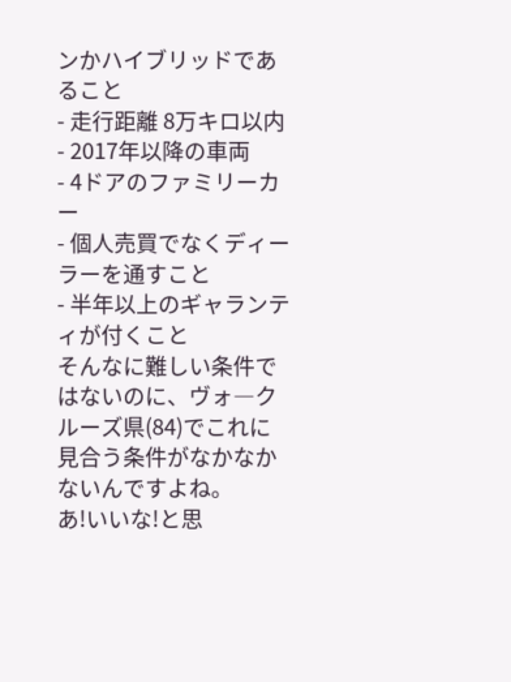ンかハイブリッドであること
- 走行距離 8万キロ以内
- 2017年以降の車両
- 4ドアのファミリーカー
- 個人売買でなくディーラーを通すこと
- 半年以上のギャランティが付くこと
そんなに難しい条件ではないのに、ヴォ―クルーズ県(84)でこれに見合う条件がなかなかないんですよね。
あ!いいな!と思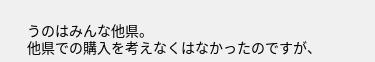うのはみんな他県。
他県での購入を考えなくはなかったのですが、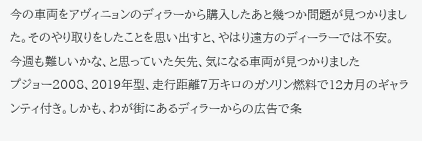今の車両をアヴィニョンのディラーから購入したあと幾つか問題が見つかりました。そのやり取りをしたことを思い出すと、やはり遠方のディーラーでは不安。
今週も難しいかな、と思っていた矢先、気になる車両が見つかりました
プジョー2008、2019年型、走行距離7万キロのガソリン燃料で12カ月のギャランティ付き。しかも、わが街にあるディラーからの広告で条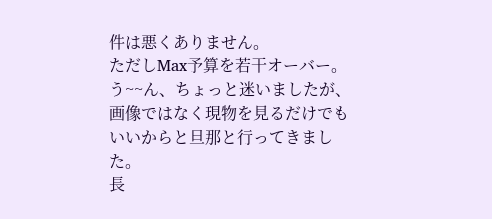件は悪くありません。
ただしMax予算を若干オーバー。
う~~ん、ちょっと迷いましたが、画像ではなく現物を見るだけでもいいからと旦那と行ってきました。
長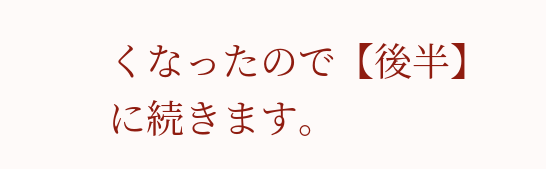くなったので【後半】に続きます。